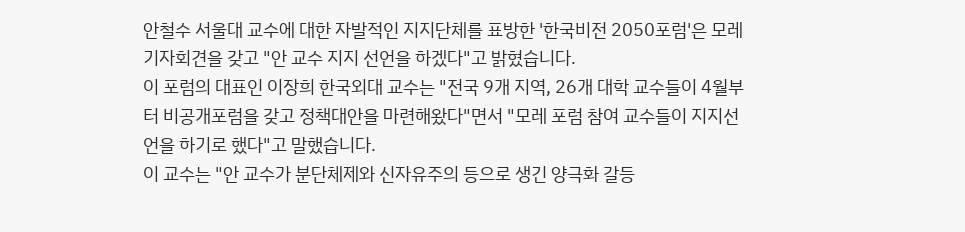안철수 서울대 교수에 대한 자발적인 지지단체를 표방한 '한국비전 2050포럼'은 모레 기자회견을 갖고 "안 교수 지지 선언을 하겠다"고 밝혔습니다.
이 포럼의 대표인 이장희 한국외대 교수는 "전국 9개 지역, 26개 대학 교수들이 4월부터 비공개포럼을 갖고 정책대안을 마련해왔다"면서 "모레 포럼 참여 교수들이 지지선언을 하기로 했다"고 말했습니다.
이 교수는 "안 교수가 분단체제와 신자유주의 등으로 생긴 양극화 갈등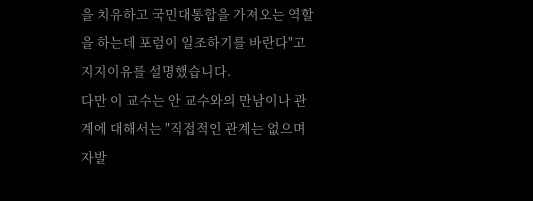을 치유하고 국민대통합을 가져오는 역할을 하는데 포럼이 일조하기를 바란다"고 지지이유를 설명했습니다.
다만 이 교수는 안 교수와의 만남이나 관계에 대해서는 "직접적인 관계는 없으며 자발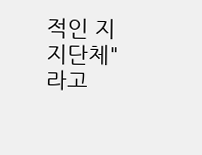적인 지지단체"라고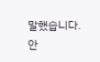말했습니다.
안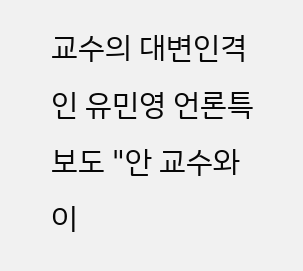교수의 대변인격인 유민영 언론특보도 "안 교수와 이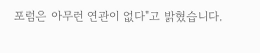포럼은 아무런 연관이 없다"고 밝혔습니다.